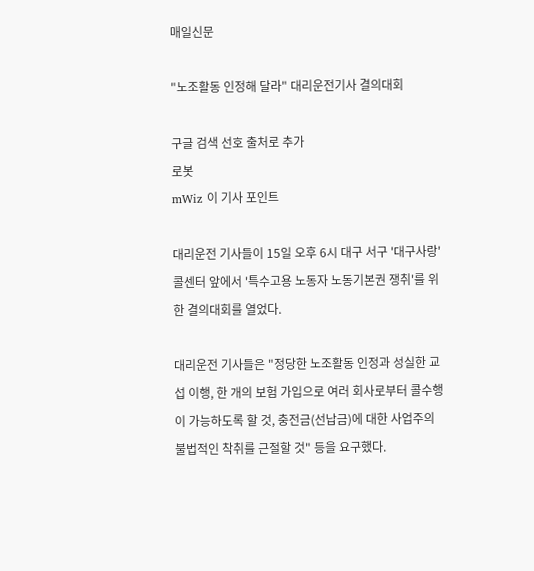매일신문

"노조활동 인정해 달라" 대리운전기사 결의대회

구글 검색 선호 출처로 추가
로봇
mWiz 이 기사 포인트

대리운전 기사들이 15일 오후 6시 대구 서구 '대구사랑' 콜센터 앞에서 '특수고용 노동자 노동기본권 쟁취'를 위한 결의대회를 열었다.

대리운전 기사들은 "정당한 노조활동 인정과 성실한 교섭 이행, 한 개의 보험 가입으로 여러 회사로부터 콜수행이 가능하도록 할 것, 충전금(선납금)에 대한 사업주의 불법적인 착취를 근절할 것" 등을 요구했다.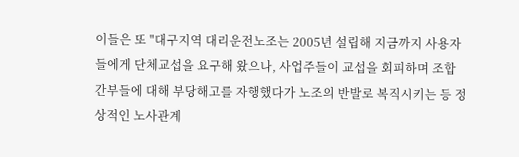이들은 또 "대구지역 대리운전노조는 2005년 설립해 지금까지 사용자들에게 단체교섭을 요구해 왔으나, 사업주들이 교섭을 회피하며 조합 간부들에 대해 부당해고를 자행했다가 노조의 반발로 복직시키는 등 정상적인 노사관계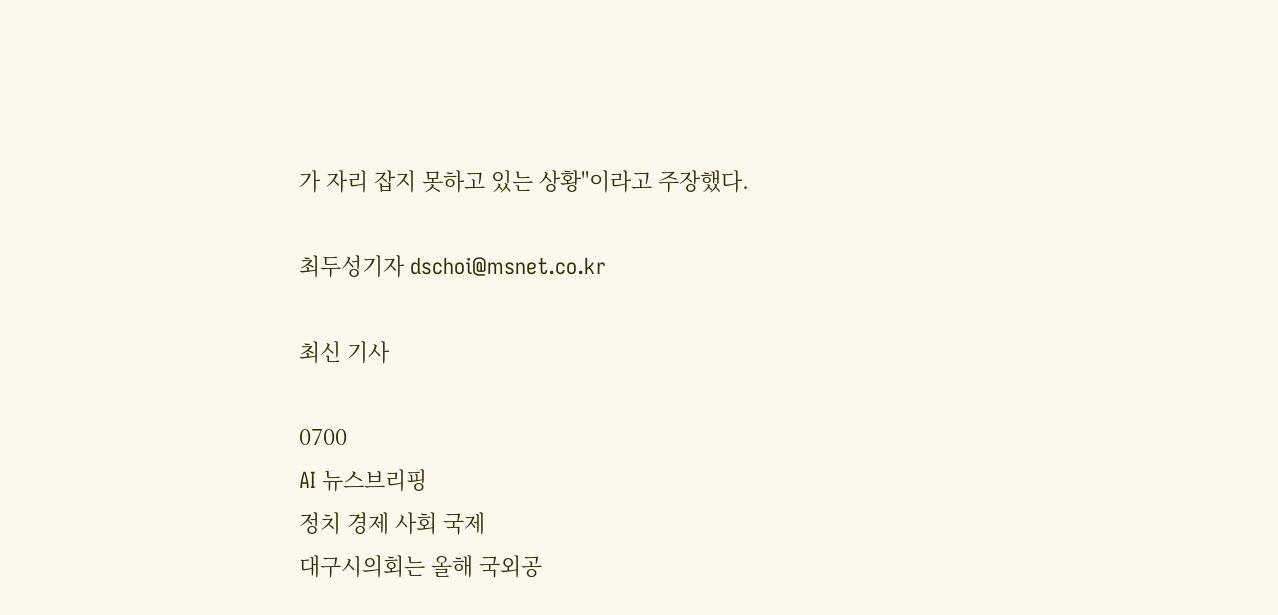가 자리 잡지 못하고 있는 상황"이라고 주장했다.

최두성기자 dschoi@msnet.co.kr

최신 기사

0700
AI 뉴스브리핑
정치 경제 사회 국제
대구시의회는 올해 국외공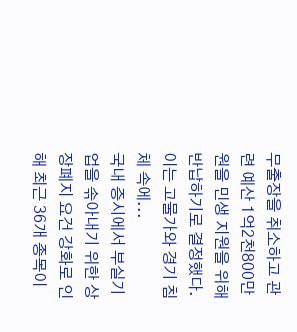무출장을 취소하고 관련 예산 1억2천800만원을 민생 지원을 위해 반납하기로 결정했다. 이는 고물가와 경기 침체 속에...
국내 증시에서 부실기업을 솎아내기 위한 상장폐지 요건 강화로 인해 최근 36개 종목이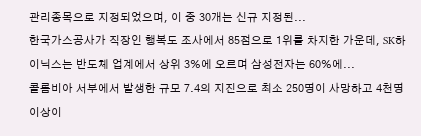관리종목으로 지정되었으며, 이 중 30개는 신규 지정된...
한국가스공사가 직장인 행복도 조사에서 85점으로 1위를 차지한 가운데, SK하이닉스는 반도체 업계에서 상위 3%에 오르며 삼성전자는 60%에...
콜롬비아 서부에서 발생한 규모 7.4의 지진으로 최소 250명이 사망하고 4천명 이상이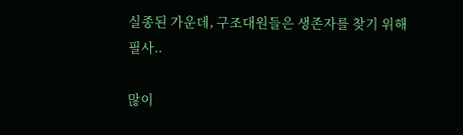실종된 가운데, 구조대원들은 생존자를 찾기 위해 필사..

많이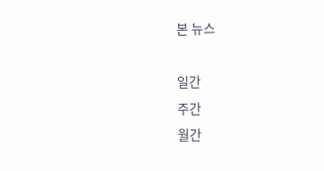본 뉴스

일간
주간
월간